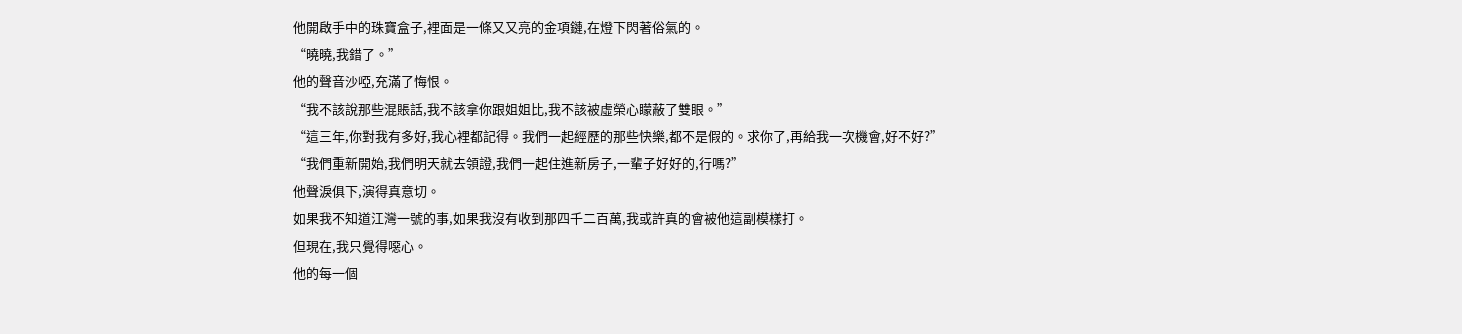他開啟手中的珠寶盒子,裡面是一條又又亮的金項鏈,在燈下閃著俗氣的。
“曉曉,我錯了。”
他的聲音沙啞,充滿了悔恨。
“我不該說那些混賬話,我不該拿你跟姐姐比,我不該被虛榮心矇蔽了雙眼。”
“這三年,你對我有多好,我心裡都記得。我們一起經歷的那些快樂,都不是假的。求你了,再給我一次機會,好不好?”
“我們重新開始,我們明天就去領證,我們一起住進新房子,一輩子好好的,行嗎?”
他聲淚俱下,演得真意切。
如果我不知道江灣一號的事,如果我沒有收到那四千二百萬,我或許真的會被他這副模樣打。
但現在,我只覺得噁心。
他的每一個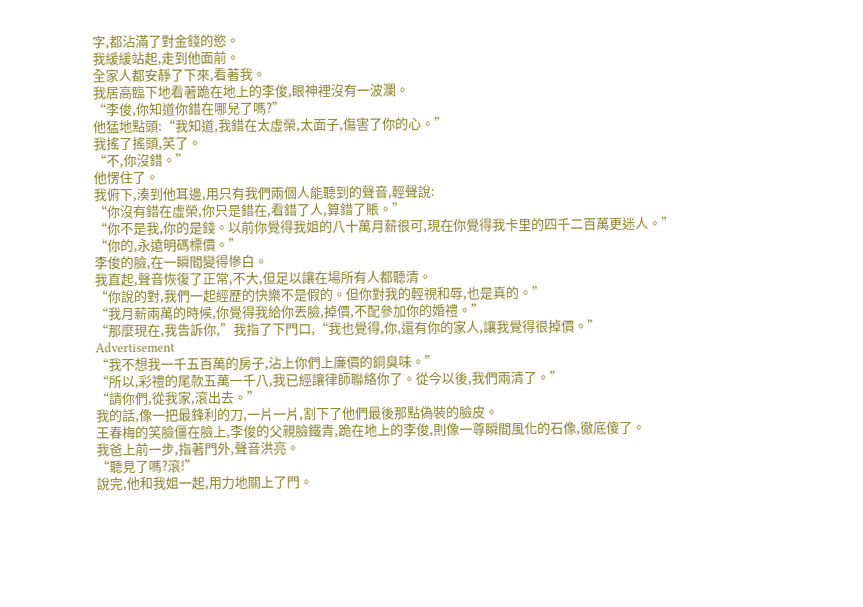字,都沾滿了對金錢的慾。
我緩緩站起,走到他面前。
全家人都安靜了下來,看著我。
我居高臨下地看著跪在地上的李俊,眼神裡沒有一波瀾。
“李俊,你知道你錯在哪兒了嗎?”
他猛地點頭:“我知道,我錯在太虛榮,太面子,傷害了你的心。”
我搖了搖頭,笑了。
“不,你沒錯。”
他愣住了。
我俯下,湊到他耳邊,用只有我們兩個人能聽到的聲音,輕聲說:
“你沒有錯在虛榮,你只是錯在,看錯了人,算錯了賬。”
“你不是我,你的是錢。以前你覺得我姐的八十萬月薪很可,現在你覺得我卡里的四千二百萬更迷人。”
“你的,永遠明碼標價。”
李俊的臉,在一瞬間變得慘白。
我直起,聲音恢復了正常,不大,但足以讓在場所有人都聽清。
“你說的對,我們一起經歷的快樂不是假的。但你對我的輕視和辱,也是真的。”
“我月薪兩萬的時候,你覺得我給你丟臉,掉價,不配參加你的婚禮。”
“那麼現在,我告訴你,”我指了下門口,“我也覺得,你,還有你的家人,讓我覺得很掉價。”
Advertisement
“我不想我一千五百萬的房子,沾上你們上廉價的銅臭味。”
“所以,彩禮的尾款五萬一千八,我已經讓律師聯絡你了。從今以後,我們兩清了。”
“請你們,從我家,滾出去。”
我的話,像一把最鋒利的刀,一片一片,割下了他們最後那點偽裝的臉皮。
王春梅的笑臉僵在臉上,李俊的父親臉鐵青,跪在地上的李俊,則像一尊瞬間風化的石像,徹底傻了。
我爸上前一步,指著門外,聲音洪亮。
“聽見了嗎?滾!”
說完,他和我姐一起,用力地關上了門。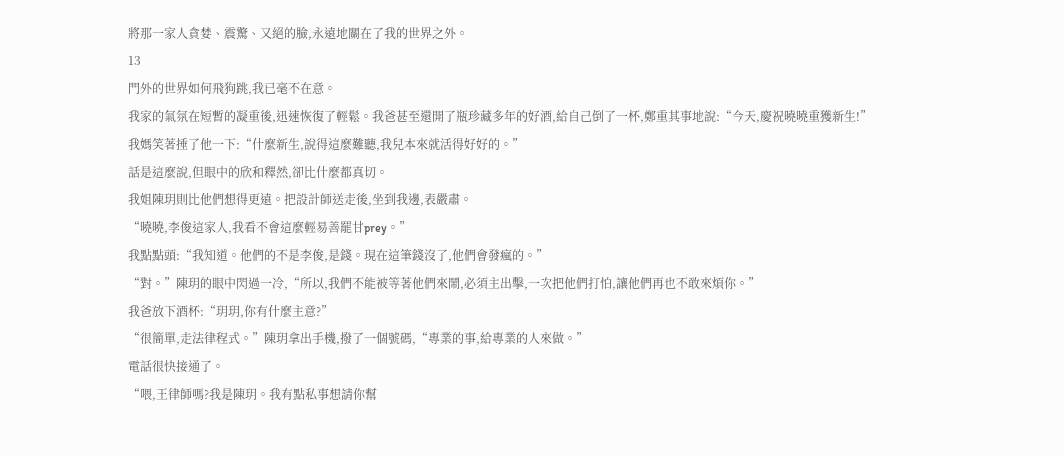將那一家人貪婪、震驚、又絕的臉,永遠地關在了我的世界之外。
13
門外的世界如何飛狗跳,我已毫不在意。
我家的氣氛在短暫的凝重後,迅速恢復了輕鬆。我爸甚至還開了瓶珍藏多年的好酒,給自己倒了一杯,鄭重其事地說:“今天,慶祝曉曉重獲新生!”
我媽笑著捶了他一下:“什麼新生,說得這麼難聽,我兒本來就活得好好的。”
話是這麼說,但眼中的欣和釋然,卻比什麼都真切。
我姐陳玥則比他們想得更遠。把設計師送走後,坐到我邊,表嚴肅。
“曉曉,李俊這家人,我看不會這麼輕易善罷甘prey。”
我點點頭:“我知道。他們的不是李俊,是錢。現在這筆錢沒了,他們會發瘋的。”
“對。”陳玥的眼中閃過一冷,“所以,我們不能被等著他們來鬧,必須主出擊,一次把他們打怕,讓他們再也不敢來煩你。”
我爸放下酒杯:“玥玥,你有什麼主意?”
“很簡單,走法律程式。”陳玥拿出手機,撥了一個號碼,“專業的事,給專業的人來做。”
電話很快接通了。
“喂,王律師嗎?我是陳玥。我有點私事想請你幫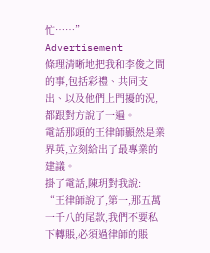忙……”
Advertisement
條理清晰地把我和李俊之間的事,包括彩禮、共同支出、以及他們上門擾的況,都跟對方說了一遍。
電話那頭的王律師顯然是業界英,立刻給出了最專業的建議。
掛了電話,陳玥對我說:
“王律師說了,第一,那五萬一千八的尾款,我們不要私下轉賬,必須過律師的賬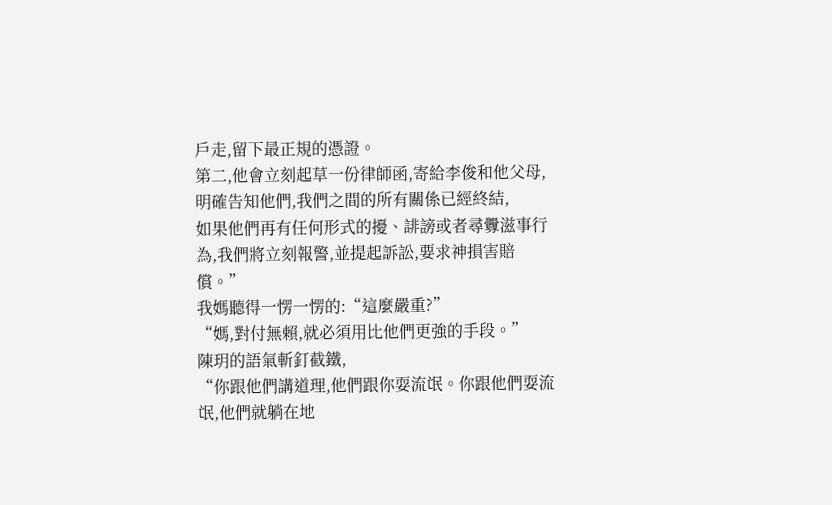戶走,留下最正規的憑證。
第二,他會立刻起草一份律師函,寄給李俊和他父母,明確告知他們,我們之間的所有關係已經終結,
如果他們再有任何形式的擾、誹謗或者尋釁滋事行為,我們將立刻報警,並提起訴訟,要求神損害賠償。”
我媽聽得一愣一愣的:“這麼嚴重?”
“媽,對付無賴,就必須用比他們更強的手段。”
陳玥的語氣斬釘截鐵,
“你跟他們講道理,他們跟你耍流氓。你跟他們耍流氓,他們就躺在地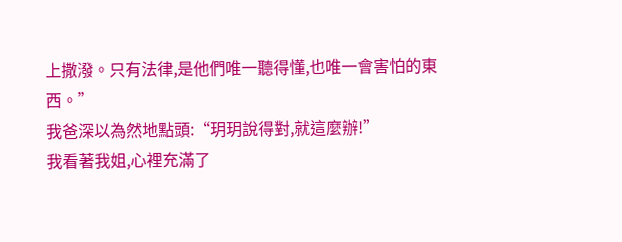上撒潑。只有法律,是他們唯一聽得懂,也唯一會害怕的東西。”
我爸深以為然地點頭:“玥玥說得對,就這麼辦!”
我看著我姐,心裡充滿了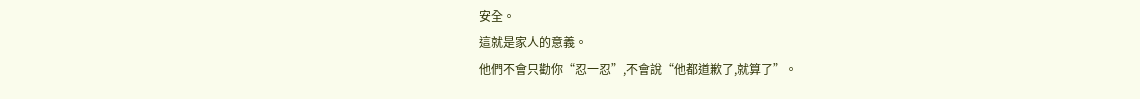安全。
這就是家人的意義。
他們不會只勸你“忍一忍”,不會說“他都道歉了,就算了”。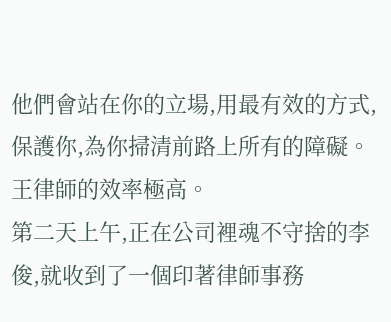他們會站在你的立場,用最有效的方式,保護你,為你掃清前路上所有的障礙。
王律師的效率極高。
第二天上午,正在公司裡魂不守捨的李俊,就收到了一個印著律師事務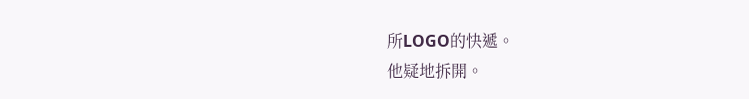所LOGO的快遞。
他疑地拆開。